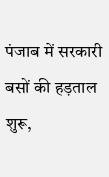पंजाब में सरकारी बसों की हड़ताल शुरू,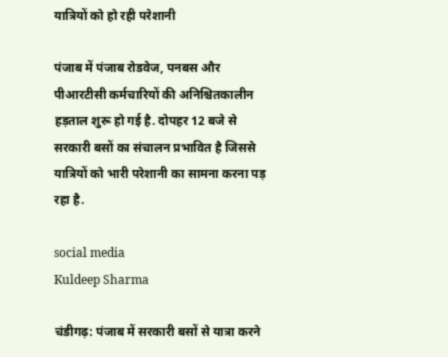यात्रियों को हो रही परेशानी

पंजाब में पंजाब रोडवेज, पनबस और पीआरटीसी कर्मचारियों की अनिश्चितकालीन हड़ताल शुरू हो गई है. दोपहर 12 बजे से सरकारी बसों का संचालन प्रभावित है जिससे यात्रियों को भारी परेशानी का सामना करना पड़ रहा है.

social media
Kuldeep Sharma

चंडीगढ़: पंजाब में सरकारी बसों से यात्रा करने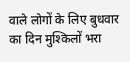वाले लोगों के लिए बुधवार का दिन मुश्किलों भरा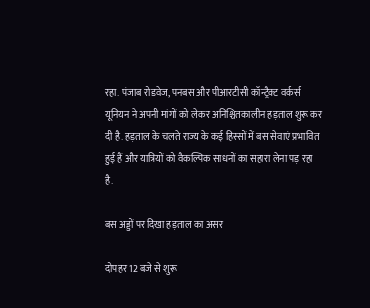रहा. पंजाब रोडवेज, पनबस और पीआरटीसी कॉन्ट्रैक्ट वर्कर्स यूनियन ने अपनी मांगों को लेकर अनिश्चितकालीन हड़ताल शुरू कर दी है. हड़ताल के चलते राज्य के कई हिस्सों में बस सेवाएं प्रभावित हुई हैं और यात्रियों को वैकल्पिक साधनों का सहारा लेना पड़ रहा है.

बस अड्डों पर दिखा हड़ताल का असर

दोपहर 12 बजे से शुरू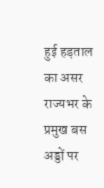हुई हड़ताल का असर राज्यभर के प्रमुख बस अड्डों पर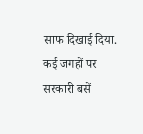साफ दिखाई दिया. कई जगहों पर सरकारी बसें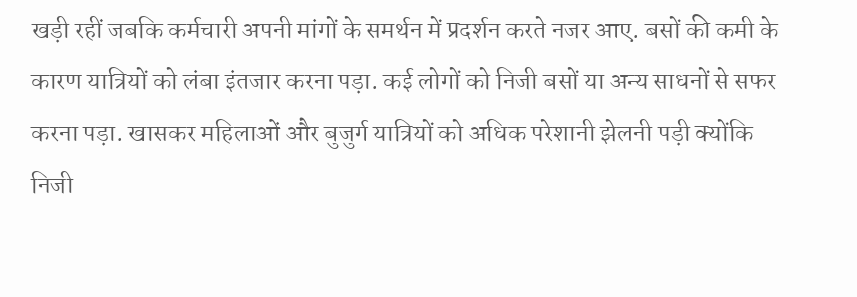खड़ी रहीं जबकि कर्मचारी अपनी मांगों के समर्थन में प्रदर्शन करते नजर आए. बसों की कमी के कारण यात्रियों को लंबा इंतजार करना पड़ा. कई लोगों को निजी बसों या अन्य साधनों से सफर करना पड़ा. खासकर महिलाओं और बुजुर्ग यात्रियों को अधिक परेशानी झेलनी पड़ी क्योंकि निजी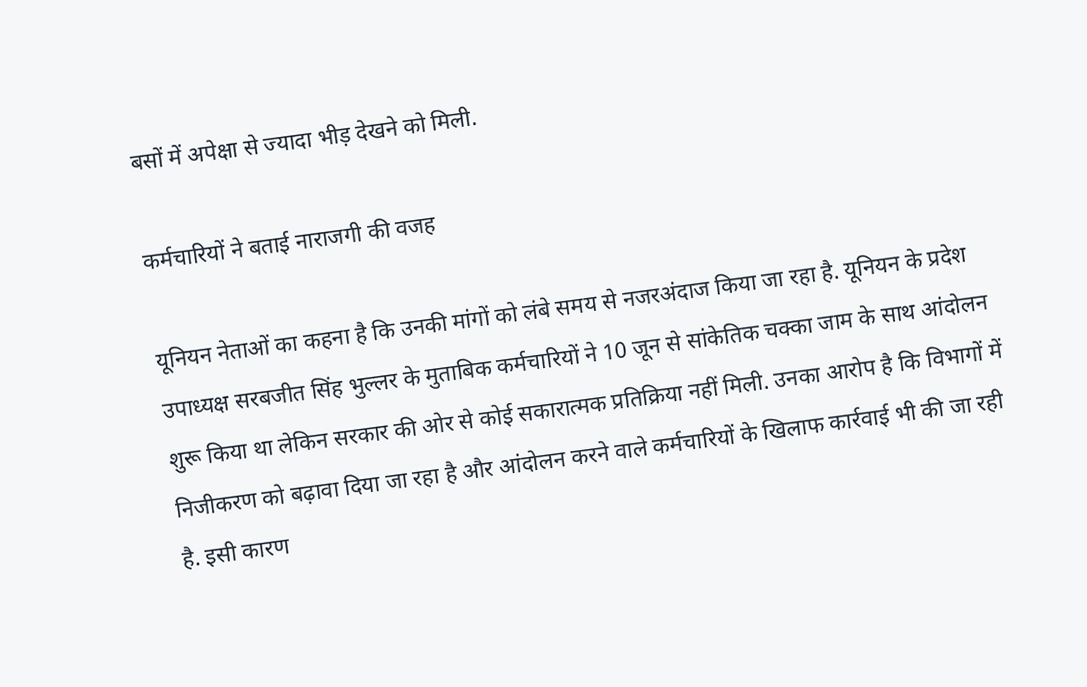बसों में अपेक्षा से ज्यादा भीड़ देखने को मिली.

कर्मचारियों ने बताई नाराजगी की वजह

यूनियन नेताओं का कहना है कि उनकी मांगों को लंबे समय से नजरअंदाज किया जा रहा है. यूनियन के प्रदेश उपाध्यक्ष सरबजीत सिंह भुल्लर के मुताबिक कर्मचारियों ने 10 जून से सांकेतिक चक्का जाम के साथ आंदोलन शुरू किया था लेकिन सरकार की ओर से कोई सकारात्मक प्रतिक्रिया नहीं मिली. उनका आरोप है कि विभागों में निजीकरण को बढ़ावा दिया जा रहा है और आंदोलन करने वाले कर्मचारियों के खिलाफ कार्रवाई भी की जा रही है. इसी कारण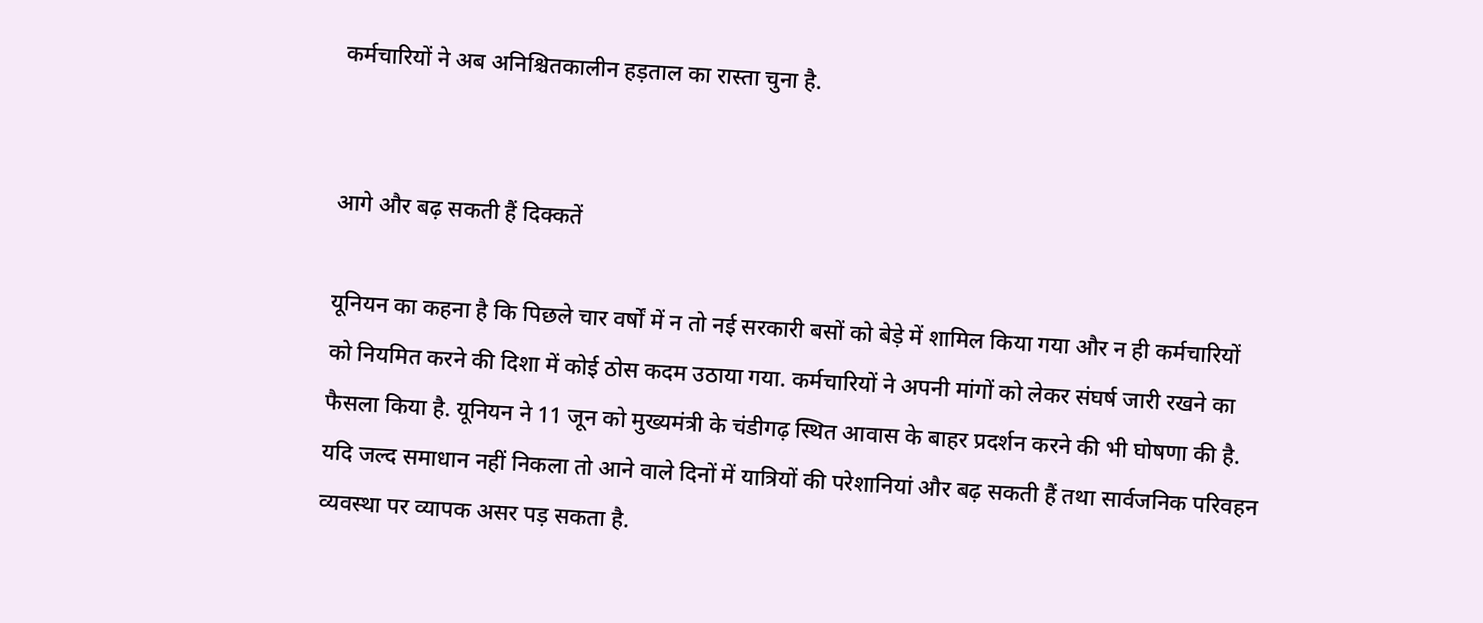कर्मचारियों ने अब अनिश्चितकालीन हड़ताल का रास्ता चुना है.


आगे और बढ़ सकती हैं दिक्कतें

यूनियन का कहना है कि पिछले चार वर्षों में न तो नई सरकारी बसों को बेड़े में शामिल किया गया और न ही कर्मचारियों को नियमित करने की दिशा में कोई ठोस कदम उठाया गया. कर्मचारियों ने अपनी मांगों को लेकर संघर्ष जारी रखने का फैसला किया है. यूनियन ने 11 जून को मुख्यमंत्री के चंडीगढ़ स्थित आवास के बाहर प्रदर्शन करने की भी घोषणा की है. यदि जल्द समाधान नहीं निकला तो आने वाले दिनों में यात्रियों की परेशानियां और बढ़ सकती हैं तथा सार्वजनिक परिवहन व्यवस्था पर व्यापक असर पड़ सकता है.